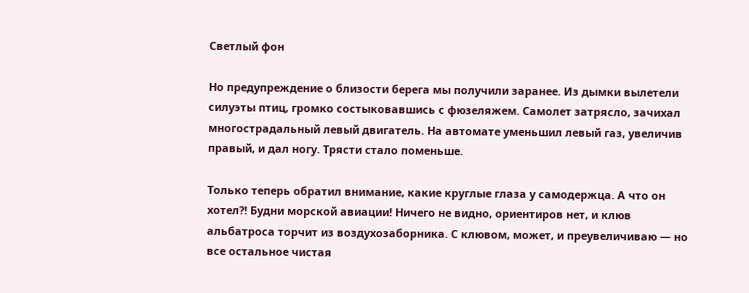Светлый фон

Но предупреждение о близости берега мы получили заранее. Из дымки вылетели силуэты птиц, громко состыковавшись с фюзеляжем. Самолет затрясло, зачихал многострадальный левый двигатель. На автомате уменьшил левый газ, увеличив правый, и дал ногу. Трясти стало поменьше.

Только теперь обратил внимание, какие круглые глаза у самодержца. А что он хотел?! Будни морской авиации! Ничего не видно, ориентиров нет, и клюв альбатроса торчит из воздухозаборника. С клювом, может, и преувеличиваю — но все остальное чистая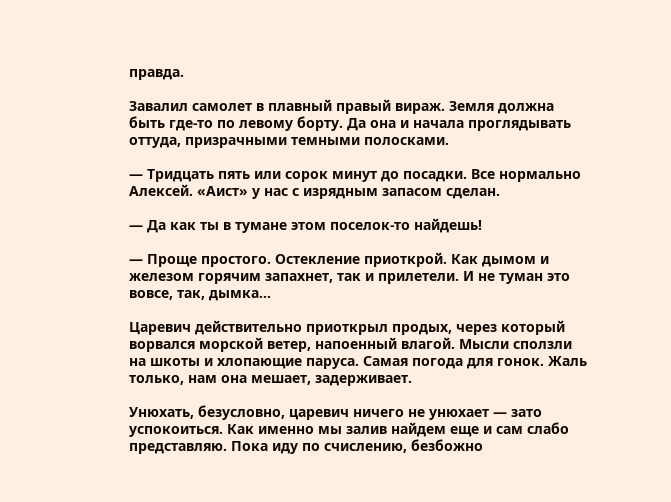правда.

Завалил самолет в плавный правый вираж. Земля должна быть где-то по левому борту. Да она и начала проглядывать оттуда, призрачными темными полосками.

— Тридцать пять или сорок минут до посадки. Все нормально Алексей. «Аист» у нас с изрядным запасом сделан.

— Да как ты в тумане этом поселок-то найдешь!

— Проще простого. Остекление приоткрой. Как дымом и железом горячим запахнет, так и прилетели. И не туман это вовсе, так, дымка…

Царевич действительно приоткрыл продых, через который ворвался морской ветер, напоенный влагой. Мысли сползли на шкоты и хлопающие паруса. Самая погода для гонок. Жаль только, нам она мешает, задерживает.

Унюхать, безусловно, царевич ничего не унюхает — зато успокоиться. Как именно мы залив найдем еще и сам слабо представляю. Пока иду по счислению, безбожно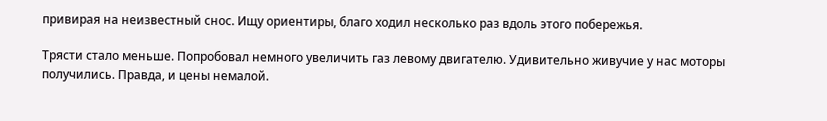привирая на неизвестный снос. Ищу ориентиры, благо ходил несколько раз вдоль этого побережья.

Трясти стало меньше. Попробовал немного увеличить газ левому двигателю. Удивительно живучие у нас моторы получились. Правда, и цены немалой.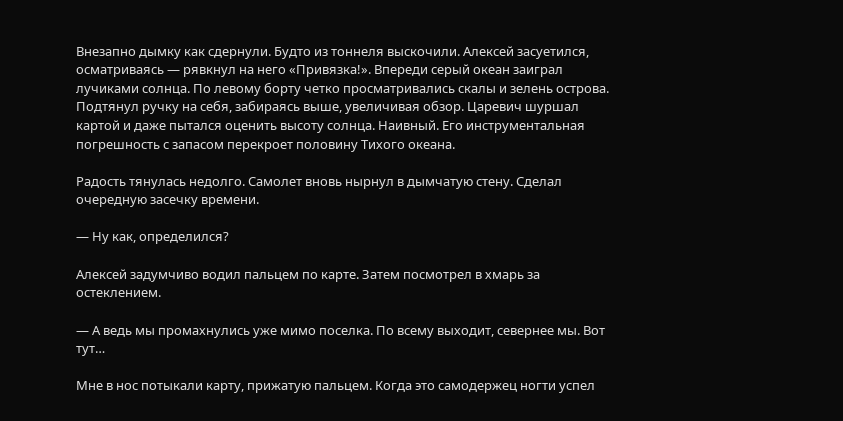Внезапно дымку как сдернули. Будто из тоннеля выскочили. Алексей засуетился, осматриваясь — рявкнул на него «Привязка!». Впереди серый океан заиграл лучиками солнца. По левому борту четко просматривались скалы и зелень острова. Подтянул ручку на себя, забираясь выше, увеличивая обзор. Царевич шуршал картой и даже пытался оценить высоту солнца. Наивный. Его инструментальная погрешность с запасом перекроет половину Тихого океана.

Радость тянулась недолго. Самолет вновь нырнул в дымчатую стену. Сделал очередную засечку времени.

— Ну как, определился?

Алексей задумчиво водил пальцем по карте. Затем посмотрел в хмарь за остеклением.

— А ведь мы промахнулись уже мимо поселка. По всему выходит, севернее мы. Вот тут…

Мне в нос потыкали карту, прижатую пальцем. Когда это самодержец ногти успел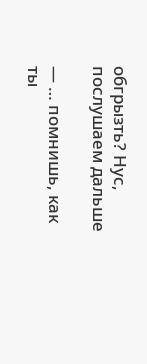обгрызть? Нус, послушаем дальше

— … помнишь, как ты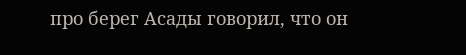про берег Асады говорил, что он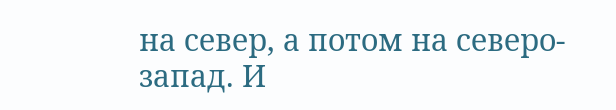на север, а потом на северо-запад. И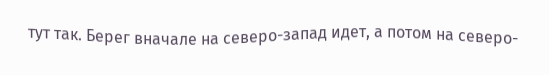тут так. Берег вначале на северо-запад идет, а потом на северо-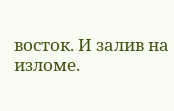восток. И залив на изломе.